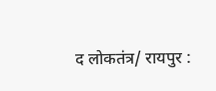द लोकतंत्र/ रायपुर :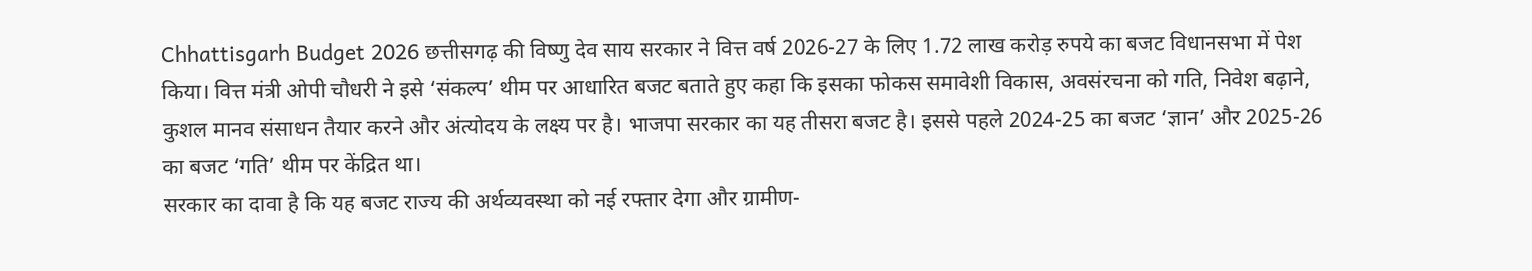Chhattisgarh Budget 2026 छत्तीसगढ़ की विष्णु देव साय सरकार ने वित्त वर्ष 2026-27 के लिए 1.72 लाख करोड़ रुपये का बजट विधानसभा में पेश किया। वित्त मंत्री ओपी चौधरी ने इसे ‘संकल्प’ थीम पर आधारित बजट बताते हुए कहा कि इसका फोकस समावेशी विकास, अवसंरचना को गति, निवेश बढ़ाने, कुशल मानव संसाधन तैयार करने और अंत्योदय के लक्ष्य पर है। भाजपा सरकार का यह तीसरा बजट है। इससे पहले 2024-25 का बजट ‘ज्ञान’ और 2025-26 का बजट ‘गति’ थीम पर केंद्रित था।
सरकार का दावा है कि यह बजट राज्य की अर्थव्यवस्था को नई रफ्तार देगा और ग्रामीण-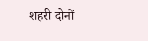शहरी दोनों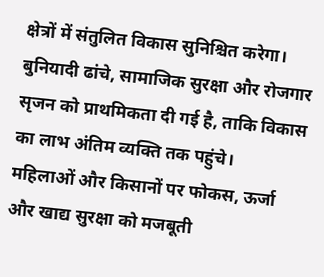क्षेत्रों में संतुलित विकास सुनिश्चित करेगा। बुनियादी ढांचे, सामाजिक सुरक्षा और रोजगार सृजन को प्राथमिकता दी गई है, ताकि विकास का लाभ अंतिम व्यक्ति तक पहुंचे।
महिलाओं और किसानों पर फोकस, ऊर्जा और खाद्य सुरक्षा को मजबूती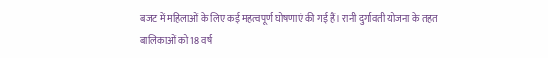बजट में महिलाओं के लिए कई महत्वपूर्ण घोषणाएं की गई हैं। रानी दुर्गावती योजना के तहत बालिकाओं को 18 वर्ष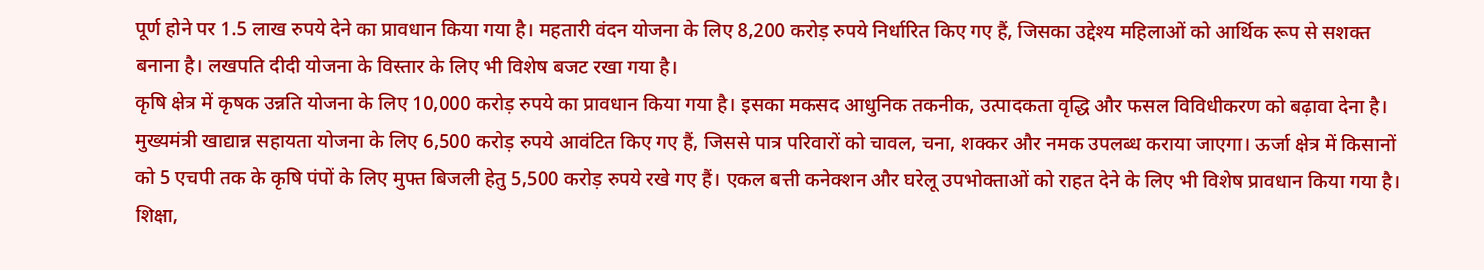पूर्ण होने पर 1.5 लाख रुपये देने का प्रावधान किया गया है। महतारी वंदन योजना के लिए 8,200 करोड़ रुपये निर्धारित किए गए हैं, जिसका उद्देश्य महिलाओं को आर्थिक रूप से सशक्त बनाना है। लखपति दीदी योजना के विस्तार के लिए भी विशेष बजट रखा गया है।
कृषि क्षेत्र में कृषक उन्नति योजना के लिए 10,000 करोड़ रुपये का प्रावधान किया गया है। इसका मकसद आधुनिक तकनीक, उत्पादकता वृद्धि और फसल विविधीकरण को बढ़ावा देना है। मुख्यमंत्री खाद्यान्न सहायता योजना के लिए 6,500 करोड़ रुपये आवंटित किए गए हैं, जिससे पात्र परिवारों को चावल, चना, शक्कर और नमक उपलब्ध कराया जाएगा। ऊर्जा क्षेत्र में किसानों को 5 एचपी तक के कृषि पंपों के लिए मुफ्त बिजली हेतु 5,500 करोड़ रुपये रखे गए हैं। एकल बत्ती कनेक्शन और घरेलू उपभोक्ताओं को राहत देने के लिए भी विशेष प्रावधान किया गया है।
शिक्षा,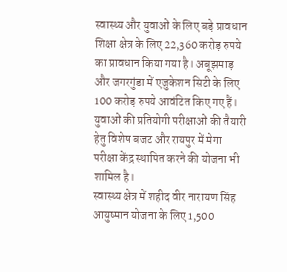स्वास्थ्य और युवाओं के लिए बड़े प्रावधान
शिक्षा क्षेत्र के लिए 22,360 करोड़ रुपये का प्रावधान किया गया है। अबूझमाड़ और जगरगुंडा में एजुकेशन सिटी के लिए 100 करोड़ रुपये आवंटित किए गए हैं। युवाओं की प्रतियोगी परीक्षाओं की तैयारी हेतु विशेष बजट और रायपुर में मेगा परीक्षा केंद्र स्थापित करने की योजना भी शामिल है।
स्वास्थ्य क्षेत्र में शहीद वीर नारायण सिंह आयुष्मान योजना के लिए 1,500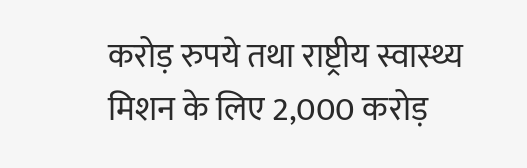करोड़ रुपये तथा राष्ट्रीय स्वास्थ्य मिशन के लिए 2,000 करोड़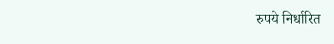रुपये निर्धारित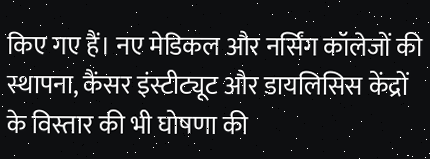किए गए हैं। नए मेडिकल और नर्सिंग कॉलेजों की स्थापना, कैंसर इंस्टीट्यूट और डायलिसिस केंद्रों के विस्तार की भी घोषणा की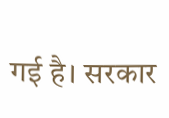गई है। सरकार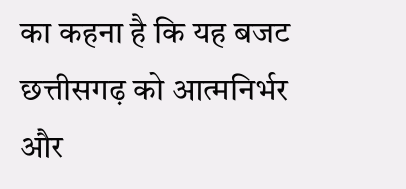का कहना है कि यह बजट छत्तीसगढ़ को आत्मनिर्भर और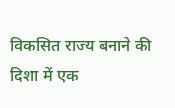विकसित राज्य बनाने की दिशा में एक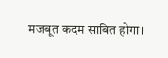मजबूत कदम साबित होगा।